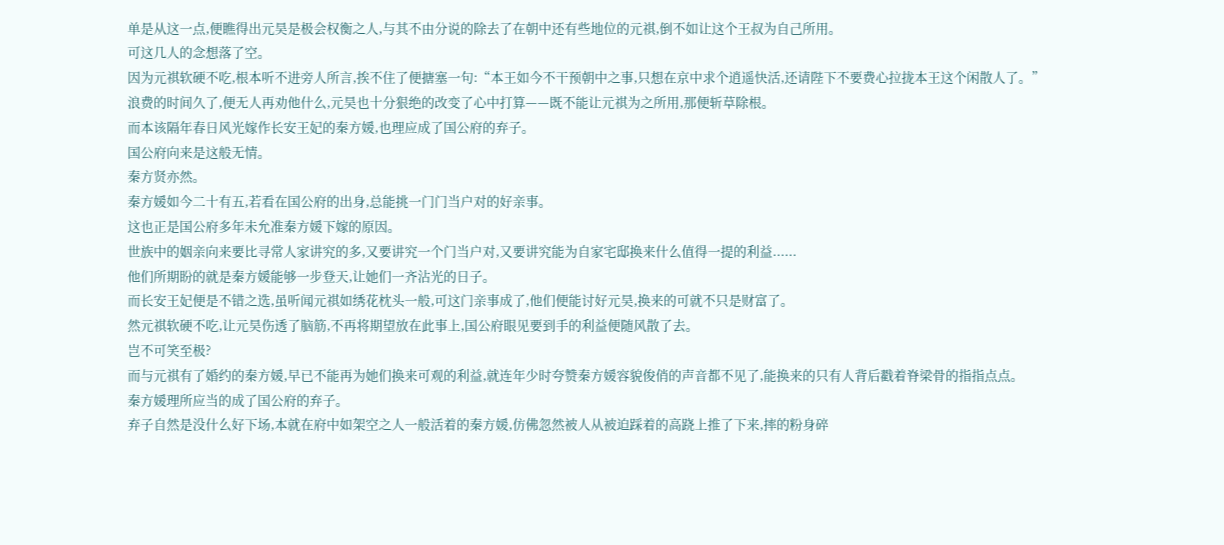单是从这一点,便瞧得出元昊是极会权衡之人,与其不由分说的除去了在朝中还有些地位的元祺,倒不如让这个王叔为自己所用。
可这几人的念想落了空。
因为元祺软硬不吃,根本听不进旁人所言,挨不住了便搪塞一句:“本王如今不干预朝中之事,只想在京中求个逍遥快活,还请陛下不要费心拉拢本王这个闲散人了。”
浪费的时间久了,便无人再劝他什么,元昊也十分狠绝的改变了心中打算——既不能让元祺为之所用,那便斩草除根。
而本该隔年春日风光嫁作长安王妃的秦方媛,也理应成了国公府的弃子。
国公府向来是这般无情。
秦方贤亦然。
秦方媛如今二十有五,若看在国公府的出身,总能挑一门门当户对的好亲事。
这也正是国公府多年未允准秦方媛下嫁的原因。
世族中的姻亲向来要比寻常人家讲究的多,又要讲究一个门当户对,又要讲究能为自家宅邸换来什么值得一提的利益......
他们所期盼的就是秦方媛能够一步登天,让她们一齐沾光的日子。
而长安王妃便是不错之选,虽听闻元祺如绣花枕头一般,可这门亲事成了,他们便能讨好元昊,换来的可就不只是财富了。
然元祺软硬不吃,让元昊伤透了脑筋,不再将期望放在此事上,国公府眼见要到手的利益便随风散了去。
岂不可笑至极?
而与元祺有了婚约的秦方媛,早已不能再为她们换来可观的利益,就连年少时夸赞秦方媛容貌俊俏的声音都不见了,能换来的只有人背后戳着脊梁骨的指指点点。
秦方媛理所应当的成了国公府的弃子。
弃子自然是没什么好下场,本就在府中如架空之人一般活着的秦方媛,仿佛忽然被人从被迫踩着的高跷上推了下来,摔的粉身碎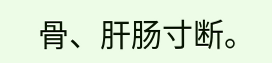骨、肝肠寸断。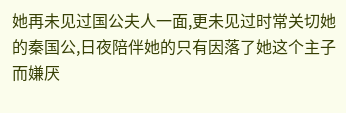她再未见过国公夫人一面,更未见过时常关切她的秦国公,日夜陪伴她的只有因落了她这个主子而嫌厌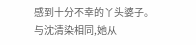感到十分不幸的丫头婆子。
与沈清染相同,她从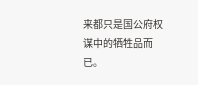来都只是国公府权谋中的牺牲品而已。